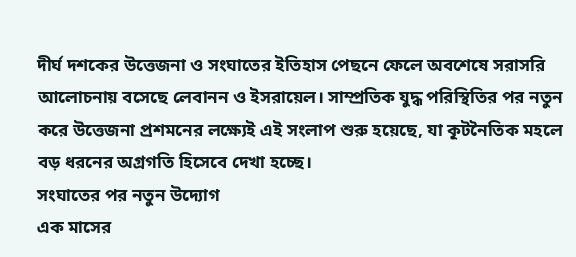দীর্ঘ দশকের উত্তেজনা ও সংঘাতের ইতিহাস পেছনে ফেলে অবশেষে সরাসরি আলোচনায় বসেছে লেবানন ও ইসরায়েল। সাম্প্রতিক যুদ্ধ পরিস্থিতির পর নতুন করে উত্তেজনা প্রশমনের লক্ষ্যেই এই সংলাপ শুরু হয়েছে, যা কূটনৈতিক মহলে বড় ধরনের অগ্রগতি হিসেবে দেখা হচ্ছে।
সংঘাতের পর নতুন উদ্যোগ
এক মাসের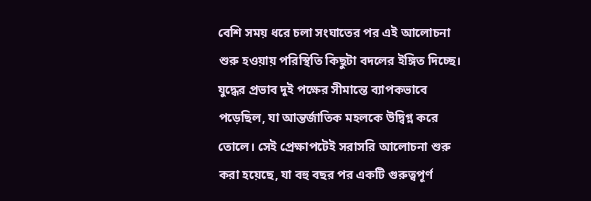বেশি সময় ধরে চলা সংঘাতের পর এই আলোচনা শুরু হওয়ায় পরিস্থিতি কিছুটা বদলের ইঙ্গিত দিচ্ছে। যুদ্ধের প্রভাব দুই পক্ষের সীমান্তে ব্যাপকভাবে পড়েছিল, যা আন্তর্জাতিক মহলকে উদ্বিগ্ন করে তোলে। সেই প্রেক্ষাপটেই সরাসরি আলোচনা শুরু করা হয়েছে, যা বহু বছর পর একটি গুরুত্বপূর্ণ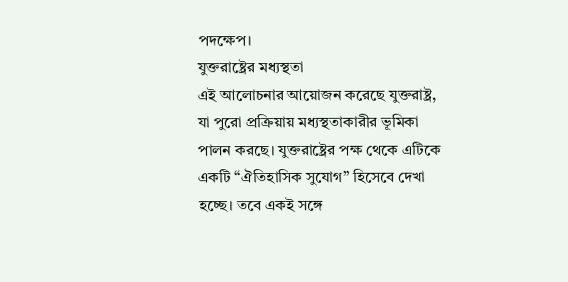পদক্ষেপ।
যুক্তরাষ্ট্রের মধ্যস্থতা
এই আলোচনার আয়োজন করেছে যুক্তরাষ্ট্র, যা পুরো প্রক্রিয়ায় মধ্যস্থতাকারীর ভূমিকা পালন করছে। যুক্তরাষ্ট্রের পক্ষ থেকে এটিকে একটি “ঐতিহাসিক সুযোগ” হিসেবে দেখা হচ্ছে। তবে একই সঙ্গে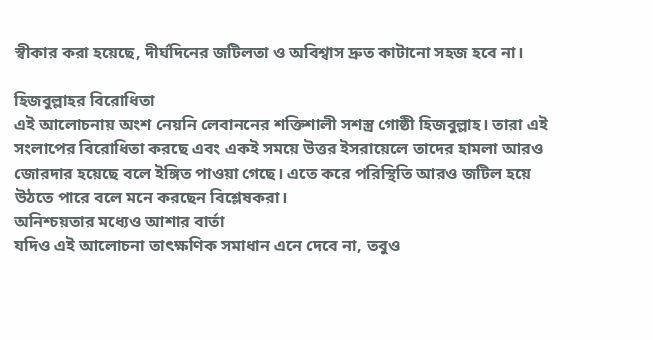স্বীকার করা হয়েছে, দীর্ঘদিনের জটিলতা ও অবিশ্বাস দ্রুত কাটানো সহজ হবে না।

হিজবুল্লাহর বিরোধিতা
এই আলোচনায় অংশ নেয়নি লেবাননের শক্তিশালী সশস্ত্র গোষ্ঠী হিজবুল্লাহ। তারা এই সংলাপের বিরোধিতা করছে এবং একই সময়ে উত্তর ইসরায়েলে তাদের হামলা আরও জোরদার হয়েছে বলে ইঙ্গিত পাওয়া গেছে। এতে করে পরিস্থিতি আরও জটিল হয়ে উঠতে পারে বলে মনে করছেন বিশ্লেষকরা।
অনিশ্চয়তার মধ্যেও আশার বার্তা
যদিও এই আলোচনা তাৎক্ষণিক সমাধান এনে দেবে না, তবুও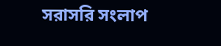সরাসরি সংলাপ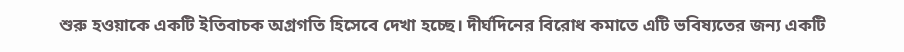শুরু হওয়াকে একটি ইতিবাচক অগ্রগতি হিসেবে দেখা হচ্ছে। দীর্ঘদিনের বিরোধ কমাতে এটি ভবিষ্যতের জন্য একটি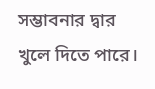সম্ভাবনার দ্বার খুলে দিতে পারে।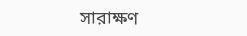সারাক্ষণ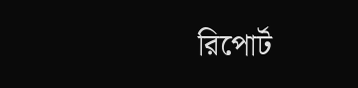রিপোর্ট